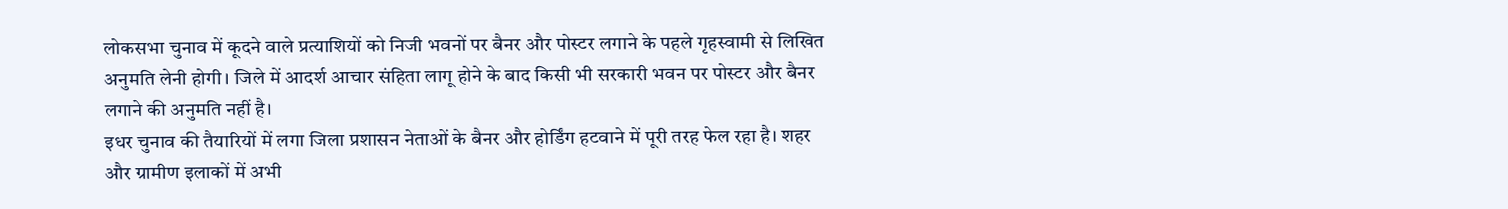लोकसभा चुनाव में कूदने वाले प्रत्याशियों को निजी भवनों पर बैनर और पोस्टर लगाने के पहले गृहस्वामी से लिखित अनुमति लेनी होगी। जिले में आदर्श आचार संहिता लागू होने के बाद किसी भी सरकारी भवन पर पोस्टर और बैनर लगाने की अनुमति नहीं है।
इधर चुनाव की तैयारियों में लगा जिला प्रशासन नेताओं के बैनर और होर्डिंग हटवाने में पूरी तरह फेल रहा है। शहर और ग्रामीण इलाकों में अभी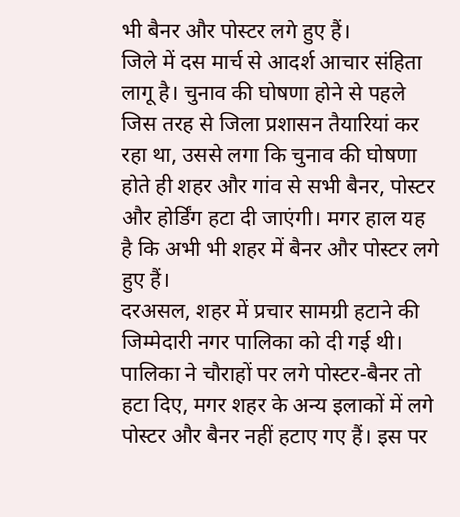भी बैनर और पोस्टर लगे हुए हैं।
जिले में दस मार्च से आदर्श आचार संहिता लागू है। चुनाव की घोषणा होने से पहले जिस तरह से जिला प्रशासन तैयारियां कर रहा था, उससे लगा कि चुनाव की घोषणा होते ही शहर और गांव से सभी बैनर, पोस्टर और होर्डिंग हटा दी जाएंगी। मगर हाल यह है कि अभी भी शहर में बैनर और पोस्टर लगे हुए हैं।
दरअसल, शहर में प्रचार सामग्री हटाने की जिम्मेदारी नगर पालिका को दी गई थी। पालिका ने चौराहों पर लगे पोस्टर-बैनर तो हटा दिए, मगर शहर के अन्य इलाकों में लगे पोस्टर और बैनर नहीं हटाए गए हैं। इस पर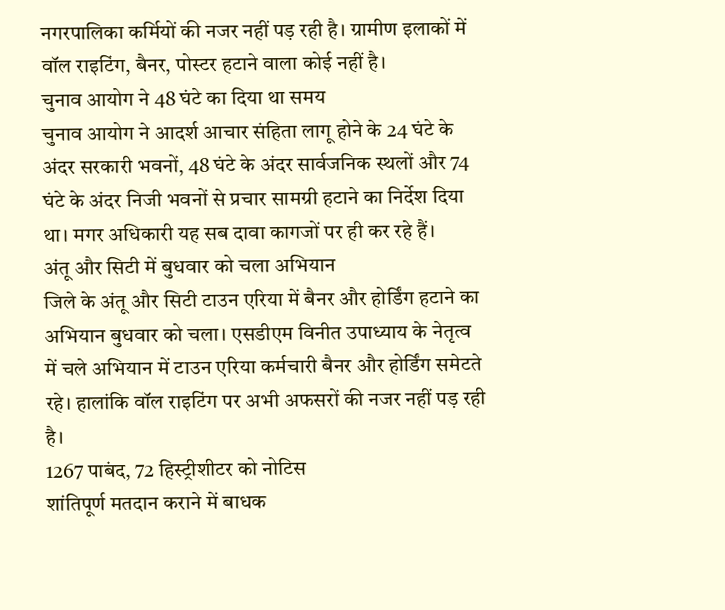नगरपालिका कर्मियों की नजर नहीं पड़ रही है। ग्रामीण इलाकों में वॉल राइटिंग, बैनर, पोस्टर हटाने वाला कोई नहीं है।
चुनाव आयोग ने 48 घंटे का दिया था समय
चुनाव आयोग ने आदर्श आचार संहिता लागू होने के 24 घंटे के अंदर सरकारी भवनों, 48 घंटे के अंदर सार्वजनिक स्थलों और 74 घंटे के अंदर निजी भवनों से प्रचार सामग्री हटाने का निर्देश दिया था। मगर अधिकारी यह सब दावा कागजों पर ही कर रहे हैं।
अंतू और सिटी में बुधवार को चला अभियान
जिले के अंतू और सिटी टाउन एरिया में बैनर और होर्डिंग हटाने का अभियान बुधवार को चला। एसडीएम विनीत उपाध्याय के नेतृत्व में चले अभियान में टाउन एरिया कर्मचारी बैनर और होर्डिंग समेटते रहे। हालांकि वॉल राइटिंग पर अभी अफसरों की नजर नहीं पड़ रही है।
1267 पाबंद, 72 हिस्ट्रीशीटर को नोटिस
शांतिपूर्ण मतदान कराने में बाधक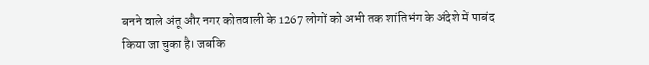बनने वाले अंतू और नगर कोतवाली के 1267 लोगों को अभी तक शांतिभंग के अंदेशे में पाबंद किया जा चुका है। जबकि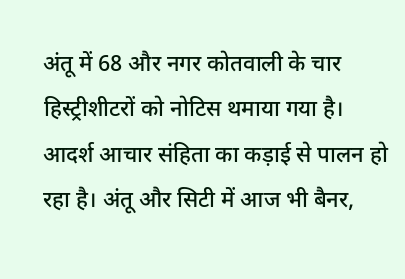अंतू में 68 और नगर कोतवाली के चार हिस्ट्रीशीटरों को नोटिस थमाया गया है।
आदर्श आचार संहिता का कड़ाई से पालन हो रहा है। अंतू और सिटी में आज भी बैनर,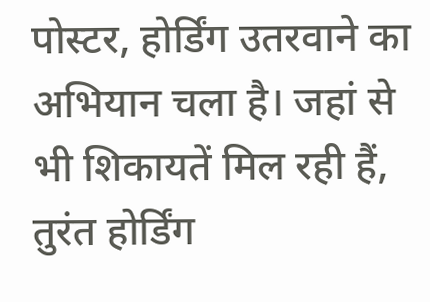पोस्टर, होर्डिंग उतरवाने का अभियान चला है। जहां से भी शिकायतें मिल रही हैं, तुरंत होर्डिंग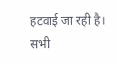हटवाई जा रही है। सभी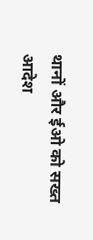थानों और ईओ को सख्त आदेश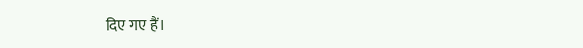दिए गए हैं।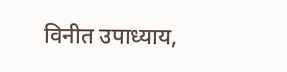विनीत उपाध्याय,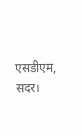एसडीएम, सदर।